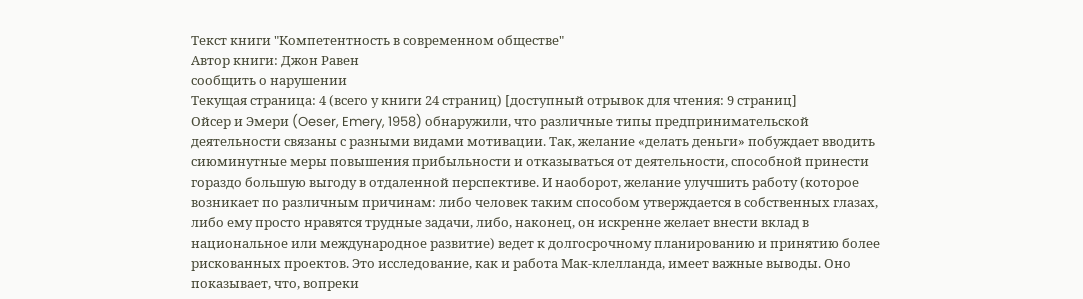Текст книги "Компетентность в современном обществе"
Автор книги: Джон Равен
сообщить о нарушении
Текущая страница: 4 (всего у книги 24 страниц) [доступный отрывок для чтения: 9 страниц]
Ойсер и Эмери (Oeser, Emery, 1958) обнаружили, что различные типы предпринимательской деятельности связаны с разными видами мотивации. Так, желание «делать деньги» побуждает вводить сиюминутные меры повышения прибыльности и отказываться от деятельности, способной принести гораздо большую выгоду в отдаленной перспективе. И наоборот, желание улучшить работу (которое возникает по различным причинам: либо человек таким способом утверждается в собственных глазах, либо ему просто нравятся трудные задачи, либо, наконец, он искренне желает внести вклад в национальное или международное развитие) ведет к долгосрочному планированию и принятию более рискованных проектов. Это исследование, как и работа Мак-клелланда, имеет важные выводы. Оно показывает, что, вопреки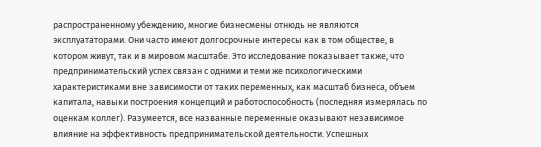распространенному убеждению, многие бизнесмены отнюдь не являются эксплуататорами. Они часто имеют долгосрочные интересы как в том обществе, в котором живут, так и в мировом масштабе. Это исследование показывает также, что предпринимательский успех связан с одними и теми же психологическими характеристиками вне зависимости от таких переменных, как масштаб бизнеса, объем капитала, навыки построения концепций и работоспособность (последняя измерялась по оценкам коллег). Разумеется, все названные переменные оказывают независимое влияние на эффективность предпринимательской деятельности. Успешных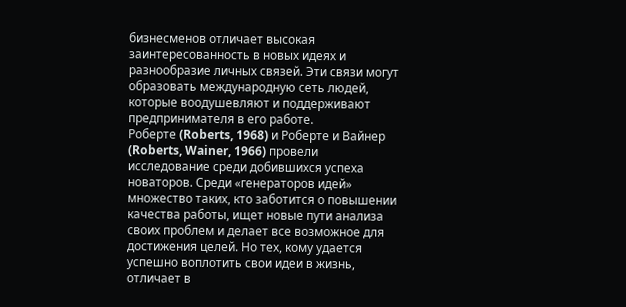бизнесменов отличает высокая заинтересованность в новых идеях и разнообразие личных связей. Эти связи могут образовать международную сеть людей, которые воодушевляют и поддерживают предпринимателя в его работе.
Роберте (Roberts, 1968) и Роберте и Вайнер (Roberts, Wainer, 1966) провели исследование среди добившихся успеха новаторов. Среди «генераторов идей» множество таких, кто заботится о повышении качества работы, ищет новые пути анализа своих проблем и делает все возможное для достижения целей. Но тех, кому удается успешно воплотить свои идеи в жизнь, отличает в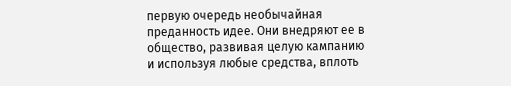первую очередь необычайная преданность идее. Они внедряют ее в общество, развивая целую кампанию и используя любые средства, вплоть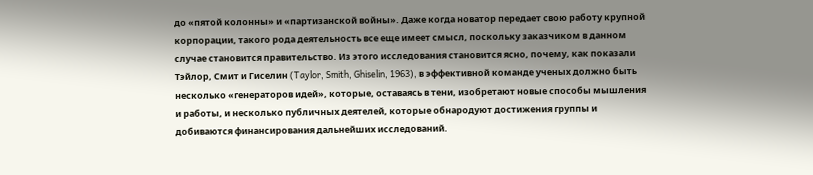до «пятой колонны» и «партизанской войны». Даже когда новатор передает свою работу крупной корпорации, такого рода деятельность все еще имеет смысл, поскольку заказчиком в данном случае становится правительство. Из этого исследования становится ясно, почему, как показали Тэйлор, Смит и Гиселин (Taylor, Smith, Ghiselin, 1963), в эффективной команде ученых должно быть несколько «генераторов идей», которые, оставаясь в тени, изобретают новые способы мышления и работы, и несколько публичных деятелей, которые обнародуют достижения группы и добиваются финансирования дальнейших исследований.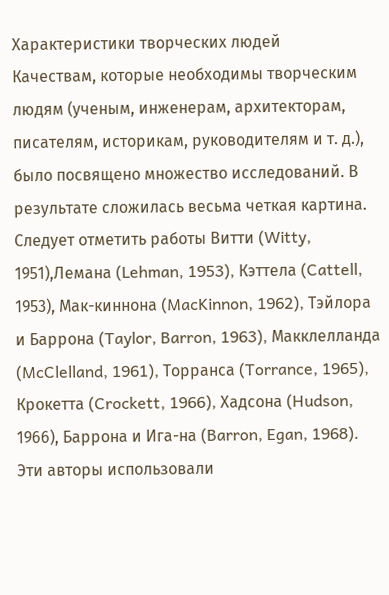Характеристики творческих людей
Качествам, которые необходимы творческим людям (ученым, инженерам, архитекторам, писателям, историкам, руководителям и т. д.), было посвящено множество исследований. В результате сложилась весьма четкая картина. Следует отметить работы Витти (Witty, 1951),Лемана (Lehman, 1953), Кэттела (Cattell, 1953), Мак-киннона (MacKinnon, 1962), Тэйлора и Баррона (Taylor, Barron, 1963), Макклелланда (McClelland, 1961), Торранса (Torrance, 1965), Крокетта (Crockett, 1966), Хадсона (Hudson, 1966), Баррона и Ига-на (Barron, Egan, 1968). Эти авторы использовали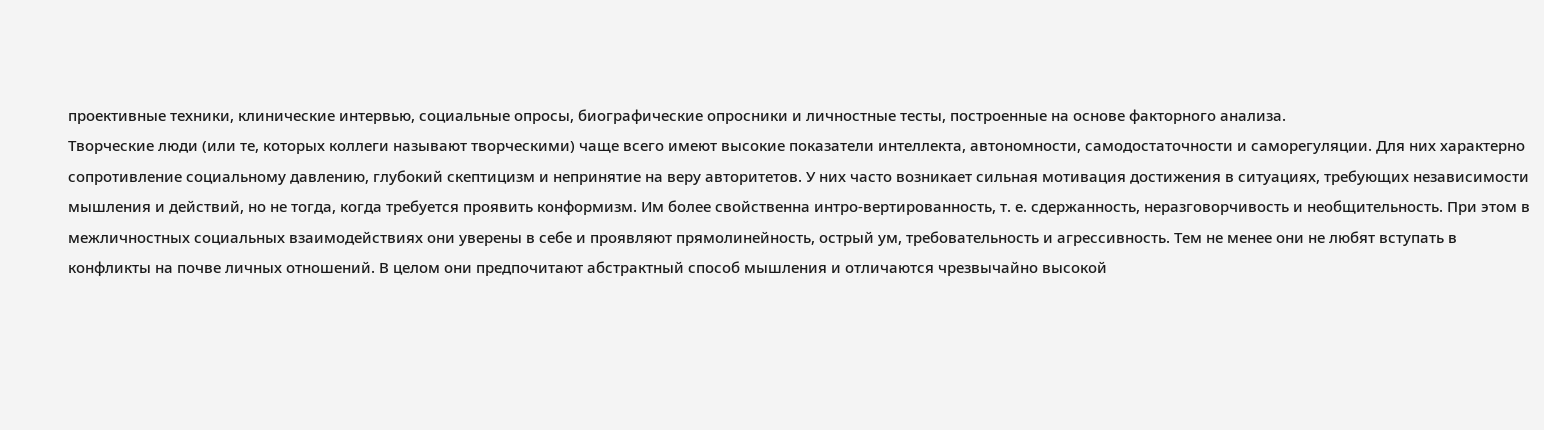проективные техники, клинические интервью, социальные опросы, биографические опросники и личностные тесты, построенные на основе факторного анализа.
Творческие люди (или те, которых коллеги называют творческими) чаще всего имеют высокие показатели интеллекта, автономности, самодостаточности и саморегуляции. Для них характерно сопротивление социальному давлению, глубокий скептицизм и непринятие на веру авторитетов. У них часто возникает сильная мотивация достижения в ситуациях, требующих независимости мышления и действий, но не тогда, когда требуется проявить конформизм. Им более свойственна интро-вертированность, т. е. сдержанность, неразговорчивость и необщительность. При этом в межличностных социальных взаимодействиях они уверены в себе и проявляют прямолинейность, острый ум, требовательность и агрессивность. Тем не менее они не любят вступать в конфликты на почве личных отношений. В целом они предпочитают абстрактный способ мышления и отличаются чрезвычайно высокой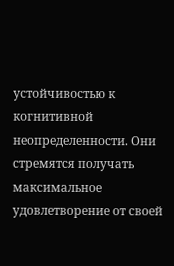устойчивостью к когнитивной неопределенности. Они стремятся получать максимальное удовлетворение от своей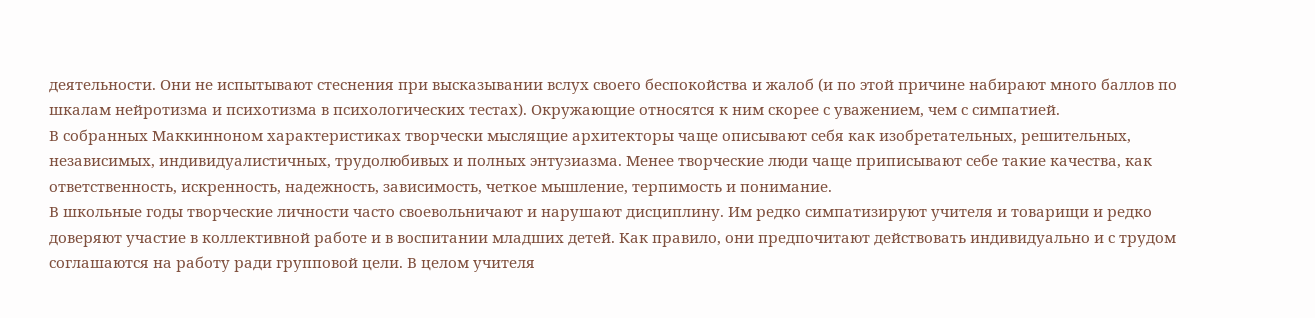деятельности. Они не испытывают стеснения при высказывании вслух своего беспокойства и жалоб (и по этой причине набирают много баллов по шкалам нейротизма и психотизма в психологических тестах). Окружающие относятся к ним скорее с уважением, чем с симпатией.
В собранных Маккинноном характеристиках творчески мыслящие архитекторы чаще описывают себя как изобретательных, решительных, независимых, индивидуалистичных, трудолюбивых и полных энтузиазма. Менее творческие люди чаще приписывают себе такие качества, как ответственность, искренность, надежность, зависимость, четкое мышление, терпимость и понимание.
В школьные годы творческие личности часто своевольничают и нарушают дисциплину. Им редко симпатизируют учителя и товарищи и редко доверяют участие в коллективной работе и в воспитании младших детей. Как правило, они предпочитают действовать индивидуально и с трудом соглашаются на работу ради групповой цели. В целом учителя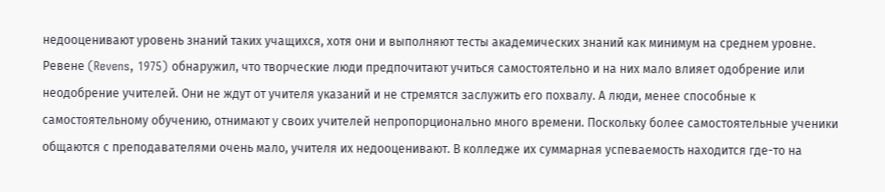недооценивают уровень знаний таких учащихся, хотя они и выполняют тесты академических знаний как минимум на среднем уровне. Ревене (Revens, 1975) обнаружил, что творческие люди предпочитают учиться самостоятельно и на них мало влияет одобрение или неодобрение учителей. Они не ждут от учителя указаний и не стремятся заслужить его похвалу. А люди, менее способные к самостоятельному обучению, отнимают у своих учителей непропорционально много времени. Поскольку более самостоятельные ученики общаются с преподавателями очень мало, учителя их недооценивают. В колледже их суммарная успеваемость находится где-то на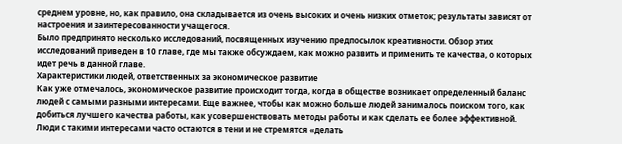среднем уровне, но, как правило, она складывается из очень высоких и очень низких отметок; результаты зависят от настроения и заинтересованности учащегося.
Было предпринято несколько исследований, посвященных изучению предпосылок креативности. Обзор этих исследований приведен в 10 главе, где мы также обсуждаем, как можно развить и применить те качества, о которых идет речь в данной главе.
Характеристики людей, ответственных за экономическое развитие
Как уже отмечалось, экономическое развитие происходит тогда, когда в обществе возникает определенный баланс людей с самыми разными интересами. Еще важнее, чтобы как можно больше людей занималось поиском того, как добиться лучшего качества работы, как усовершенствовать методы работы и как сделать ее более эффективной. Люди с такими интересами часто остаются в тени и не стремятся «делать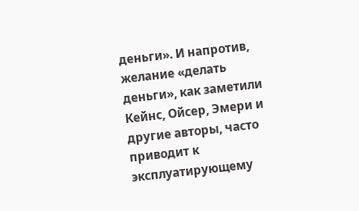деньги». И напротив, желание «делать деньги», как заметили Кейнс, Ойсер, Эмери и другие авторы, часто приводит к эксплуатирующему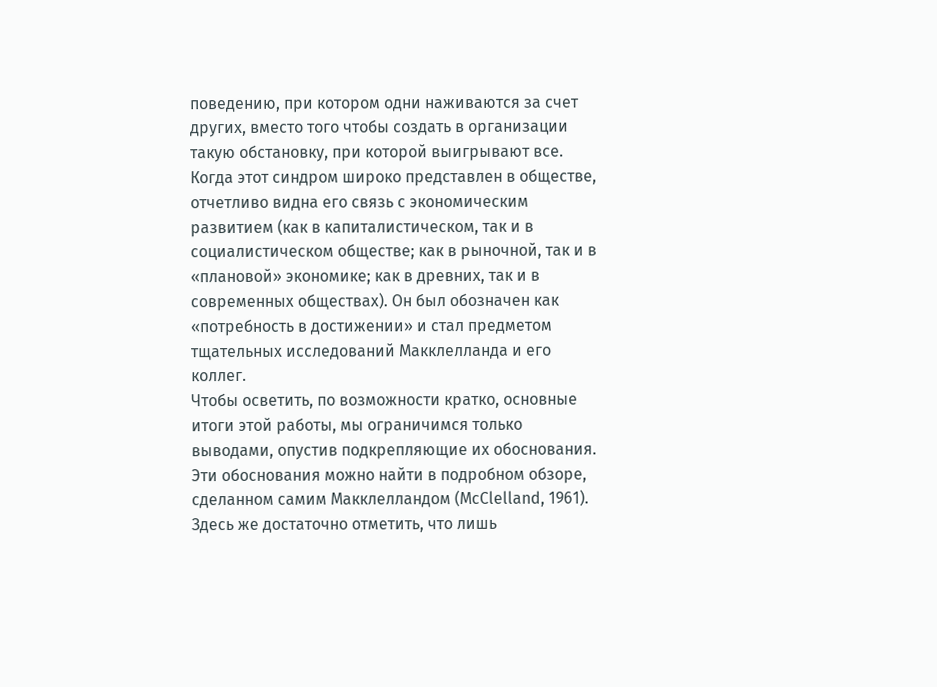поведению, при котором одни наживаются за счет других, вместо того чтобы создать в организации такую обстановку, при которой выигрывают все.
Когда этот синдром широко представлен в обществе, отчетливо видна его связь с экономическим развитием (как в капиталистическом, так и в социалистическом обществе; как в рыночной, так и в «плановой» экономике; как в древних, так и в современных обществах). Он был обозначен как «потребность в достижении» и стал предметом тщательных исследований Макклелланда и его коллег.
Чтобы осветить, по возможности кратко, основные итоги этой работы, мы ограничимся только выводами, опустив подкрепляющие их обоснования. Эти обоснования можно найти в подробном обзоре, сделанном самим Макклелландом (McClelland, 1961). Здесь же достаточно отметить, что лишь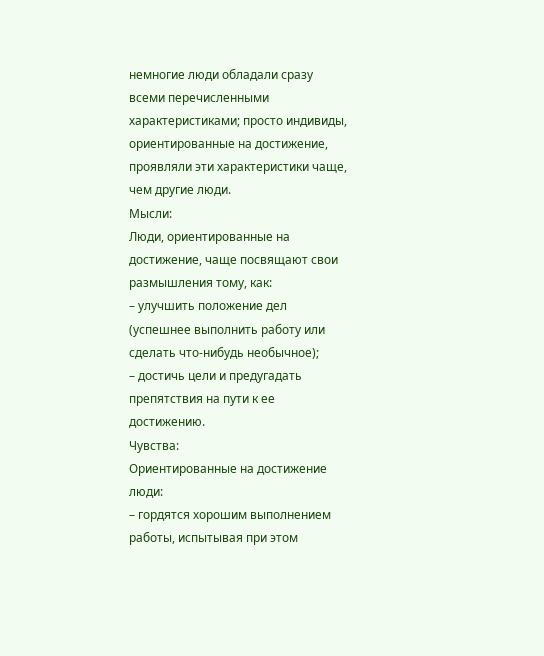немногие люди обладали сразу всеми перечисленными характеристиками; просто индивиды, ориентированные на достижение, проявляли эти характеристики чаще, чем другие люди.
Мысли:
Люди, ориентированные на достижение, чаще посвящают свои размышления тому, как:
– улучшить положение дел (успешнее выполнить работу или сделать что-нибудь необычное);
– достичь цели и предугадать препятствия на пути к ее достижению.
Чувства:
Ориентированные на достижение люди:
– гордятся хорошим выполнением работы, испытывая при этом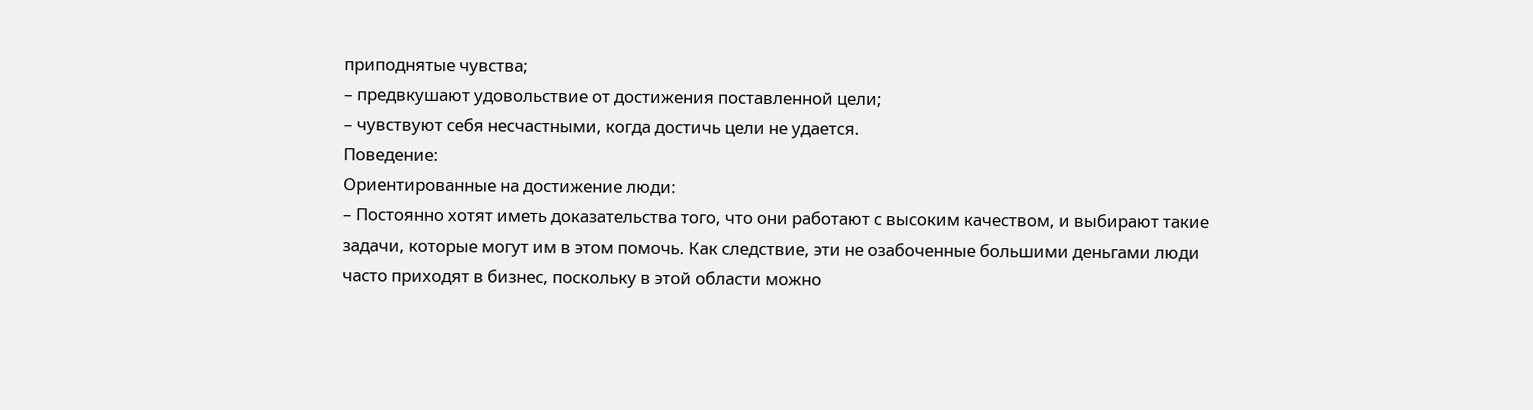приподнятые чувства;
– предвкушают удовольствие от достижения поставленной цели;
– чувствуют себя несчастными, когда достичь цели не удается.
Поведение:
Ориентированные на достижение люди:
– Постоянно хотят иметь доказательства того, что они работают с высоким качеством, и выбирают такие задачи, которые могут им в этом помочь. Как следствие, эти не озабоченные большими деньгами люди часто приходят в бизнес, поскольку в этой области можно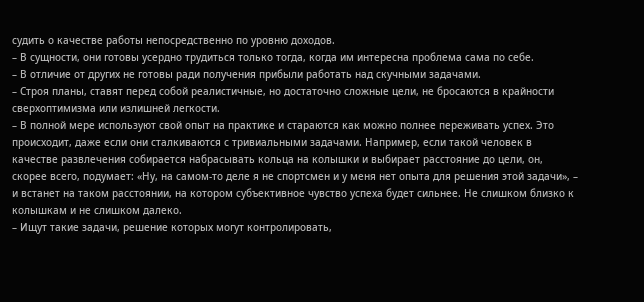судить о качестве работы непосредственно по уровню доходов.
– В сущности, они готовы усердно трудиться только тогда, когда им интересна проблема сама по себе.
– В отличие от других не готовы ради получения прибыли работать над скучными задачами.
– Строя планы, ставят перед собой реалистичные, но достаточно сложные цели, не бросаются в крайности сверхоптимизма или излишней легкости.
– В полной мере используют свой опыт на практике и стараются как можно полнее переживать успех. Это происходит, даже если они сталкиваются с тривиальными задачами. Например, если такой человек в качестве развлечения собирается набрасывать кольца на колышки и выбирает расстояние до цели, он, скорее всего, подумает: «Ну, на самом-то деле я не спортсмен и у меня нет опыта для решения этой задачи», – и встанет на таком расстоянии, на котором субъективное чувство успеха будет сильнее. Не слишком близко к колышкам и не слишком далеко.
– Ищут такие задачи, решение которых могут контролировать,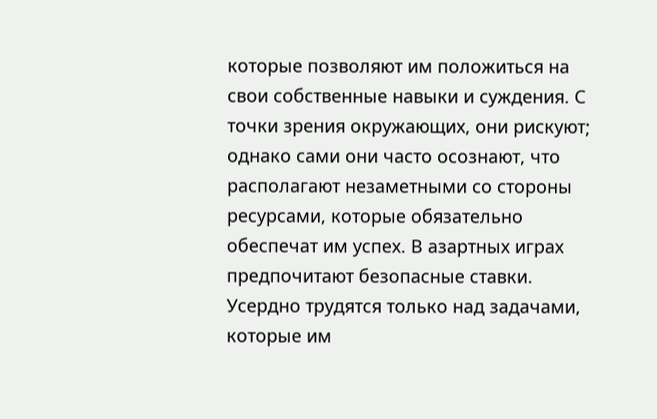которые позволяют им положиться на свои собственные навыки и суждения. С точки зрения окружающих, они рискуют; однако сами они часто осознают, что располагают незаметными со стороны ресурсами, которые обязательно обеспечат им успех. В азартных играх предпочитают безопасные ставки. Усердно трудятся только над задачами, которые им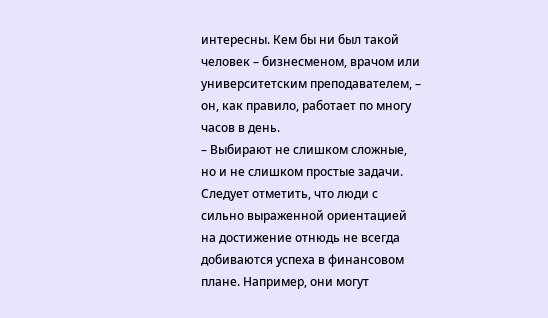интересны. Кем бы ни был такой человек – бизнесменом, врачом или университетским преподавателем, – он, как правило, работает по многу часов в день.
– Выбирают не слишком сложные, но и не слишком простые задачи.
Следует отметить, что люди с сильно выраженной ориентацией на достижение отнюдь не всегда добиваются успеха в финансовом плане. Например, они могут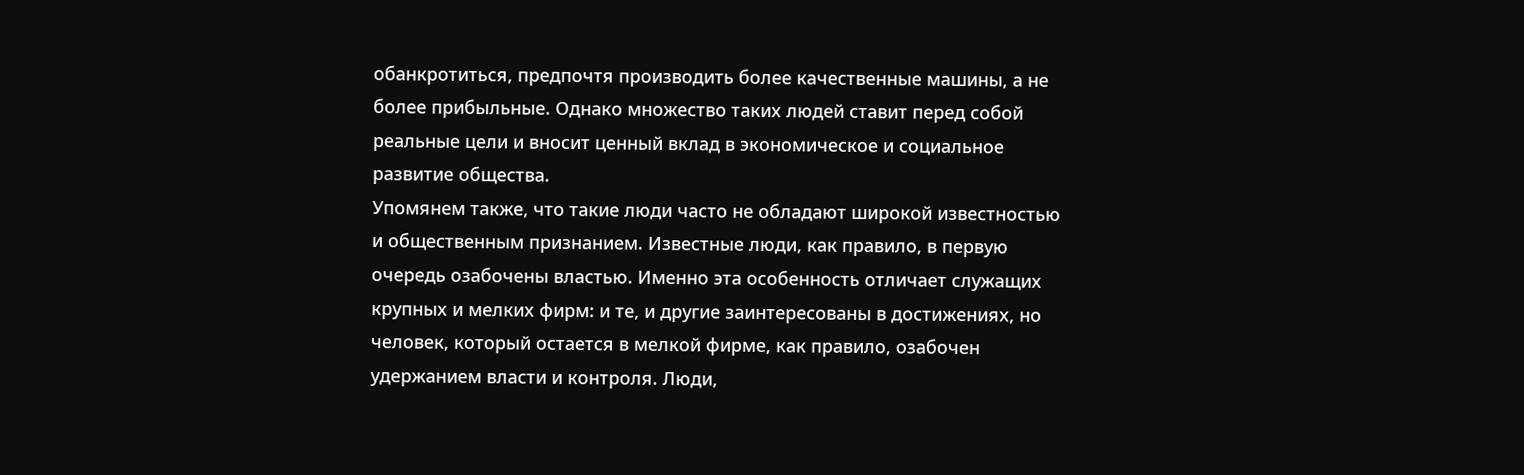обанкротиться, предпочтя производить более качественные машины, а не более прибыльные. Однако множество таких людей ставит перед собой реальные цели и вносит ценный вклад в экономическое и социальное развитие общества.
Упомянем также, что такие люди часто не обладают широкой известностью и общественным признанием. Известные люди, как правило, в первую очередь озабочены властью. Именно эта особенность отличает служащих крупных и мелких фирм: и те, и другие заинтересованы в достижениях, но человек, который остается в мелкой фирме, как правило, озабочен удержанием власти и контроля. Люди,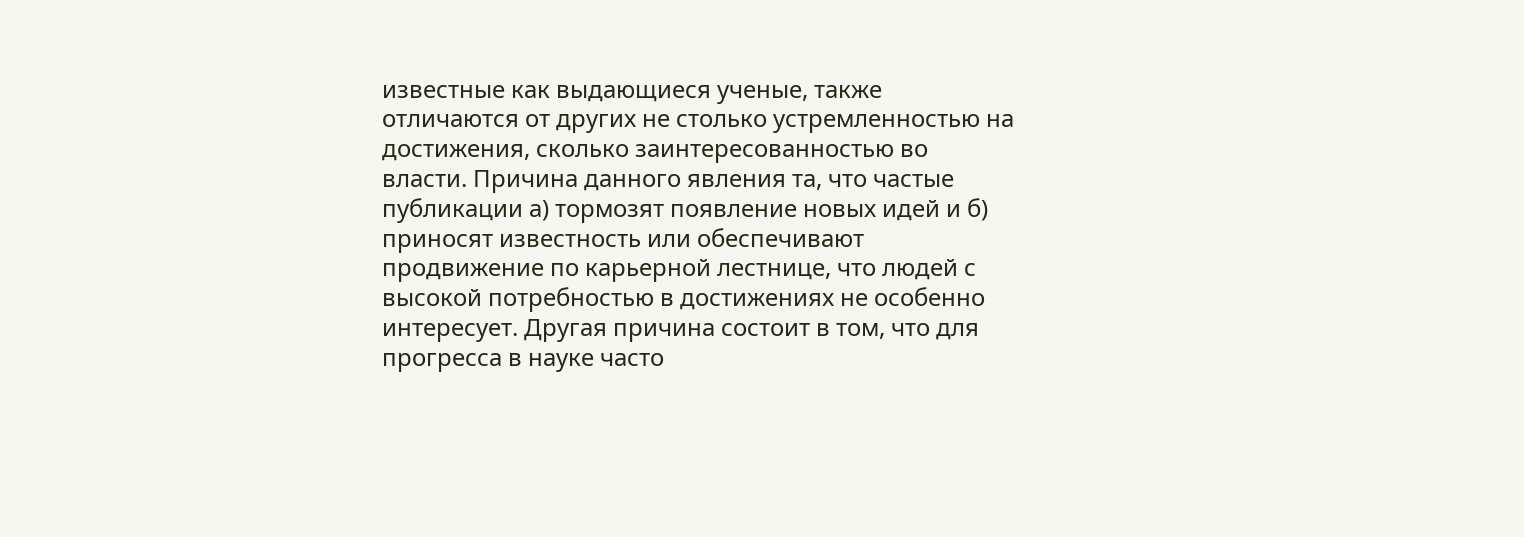известные как выдающиеся ученые, также отличаются от других не столько устремленностью на достижения, сколько заинтересованностью во власти. Причина данного явления та, что частые публикации а) тормозят появление новых идей и б) приносят известность или обеспечивают продвижение по карьерной лестнице, что людей с высокой потребностью в достижениях не особенно интересует. Другая причина состоит в том, что для прогресса в науке часто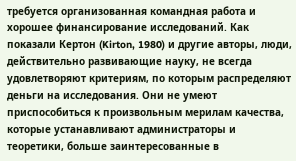требуется организованная командная работа и хорошее финансирование исследований. Как показали Кертон (Kirton, 1980) и другие авторы, люди, действительно развивающие науку, не всегда удовлетворяют критериям, по которым распределяют деньги на исследования. Они не умеют приспособиться к произвольным мерилам качества, которые устанавливают администраторы и теоретики, больше заинтересованные в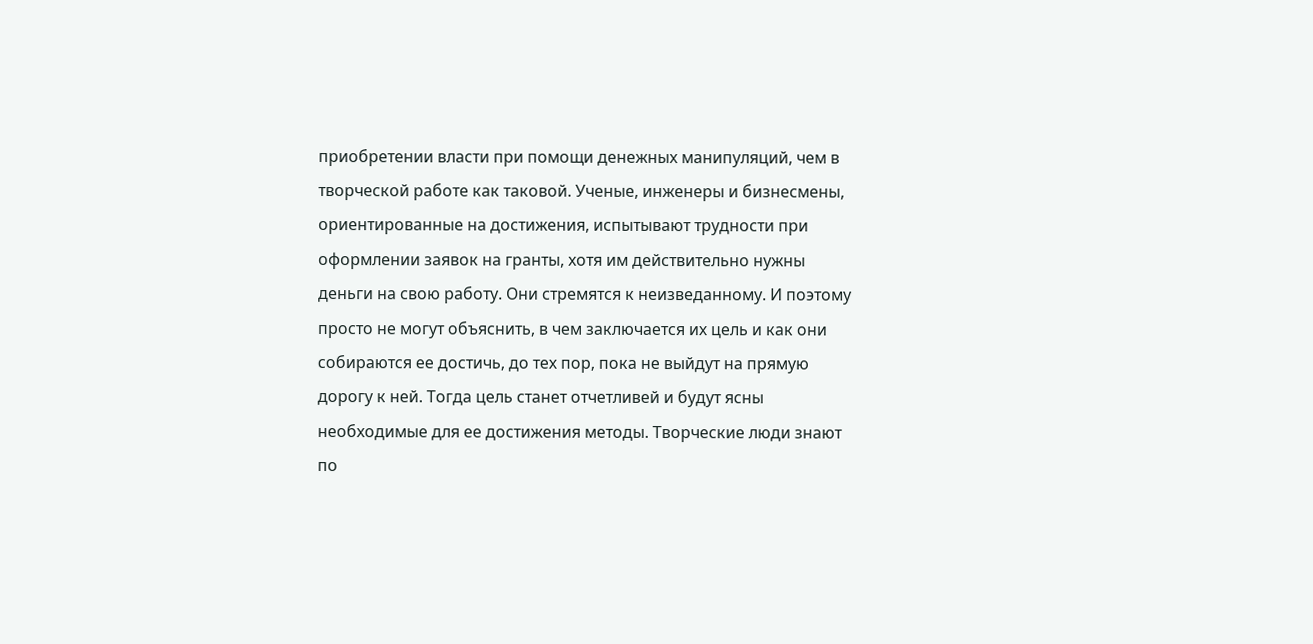приобретении власти при помощи денежных манипуляций, чем в творческой работе как таковой. Ученые, инженеры и бизнесмены, ориентированные на достижения, испытывают трудности при оформлении заявок на гранты, хотя им действительно нужны деньги на свою работу. Они стремятся к неизведанному. И поэтому просто не могут объяснить, в чем заключается их цель и как они собираются ее достичь, до тех пор, пока не выйдут на прямую дорогу к ней. Тогда цель станет отчетливей и будут ясны необходимые для ее достижения методы. Творческие люди знают по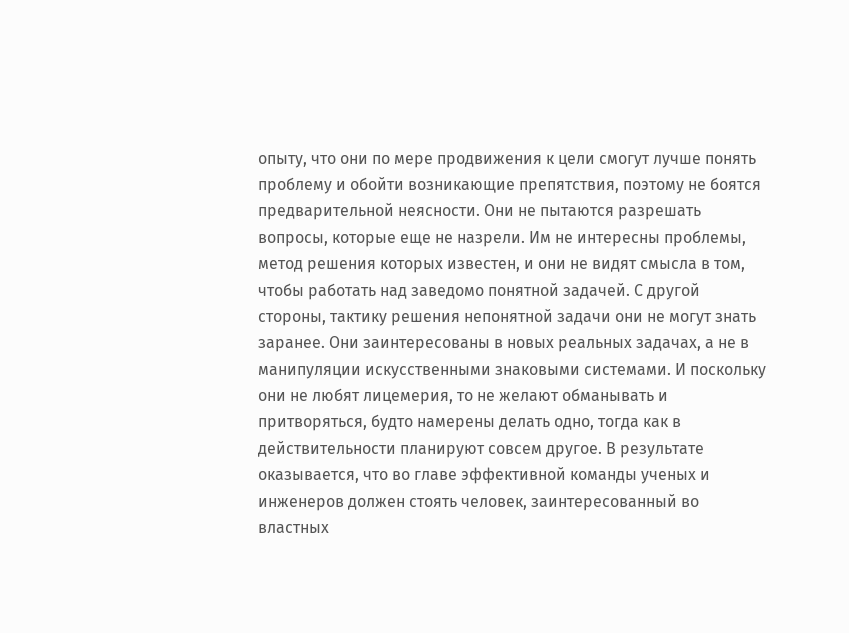опыту, что они по мере продвижения к цели смогут лучше понять проблему и обойти возникающие препятствия, поэтому не боятся предварительной неясности. Они не пытаются разрешать вопросы, которые еще не назрели. Им не интересны проблемы, метод решения которых известен, и они не видят смысла в том, чтобы работать над заведомо понятной задачей. С другой стороны, тактику решения непонятной задачи они не могут знать заранее. Они заинтересованы в новых реальных задачах, а не в манипуляции искусственными знаковыми системами. И поскольку они не любят лицемерия, то не желают обманывать и притворяться, будто намерены делать одно, тогда как в действительности планируют совсем другое. В результате оказывается, что во главе эффективной команды ученых и инженеров должен стоять человек, заинтересованный во властных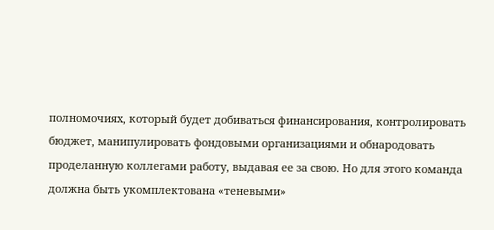полномочиях, который будет добиваться финансирования, контролировать бюджет, манипулировать фондовыми организациями и обнародовать проделанную коллегами работу, выдавая ее за свою. Но для этого команда должна быть укомплектована «теневыми»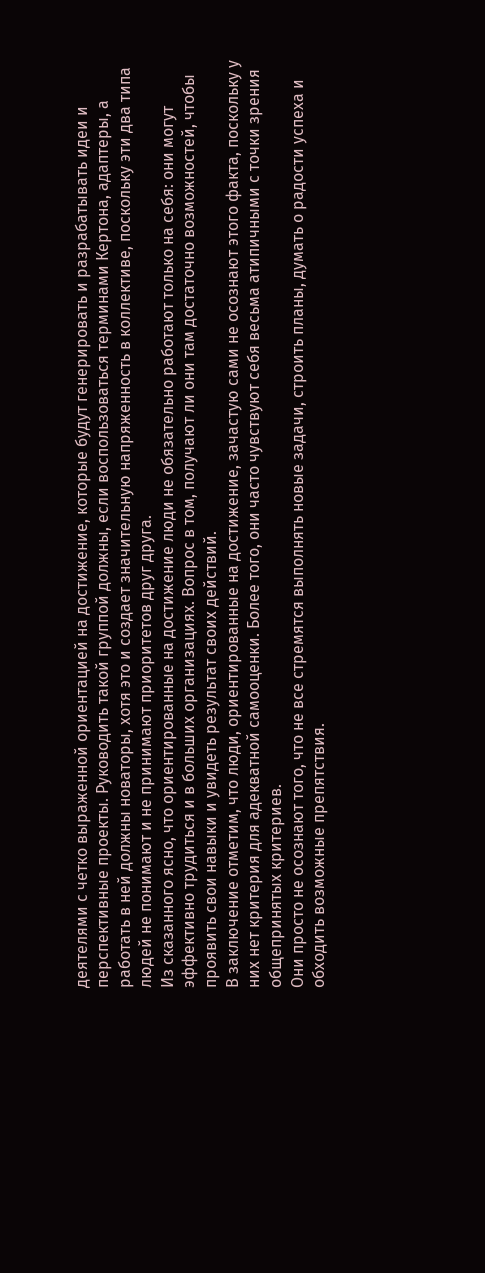деятелями с четко выраженной ориентацией на достижение, которые будут генерировать и разрабатывать идеи и перспективные проекты. Руководить такой группой должны, если воспользоваться терминами Кертона, адаптеры, а работать в ней должны новаторы, хотя это и создает значительную напряженность в коллективе, поскольку эти два типа людей не понимают и не принимают приоритетов друг друга.
Из сказанного ясно, что ориентированные на достижение люди не обязательно работают только на себя: они могут эффективно трудиться и в больших организациях. Вопрос в том, получают ли они там достаточно возможностей, чтобы проявить свои навыки и увидеть результат своих действий.
В заключение отметим, что люди, ориентированные на достижение, зачастую сами не осознают этого факта, поскольку у них нет критерия для адекватной самооценки. Более того, они часто чувствуют себя весьма атипичными с точки зрения общепринятых критериев.
Они просто не осознают того, что не все стремятся выполнять новые задачи, строить планы, думать о радости успеха и обходить возможные препятствия.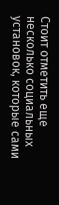Стоит отметить еще несколько социальных установок, которые сами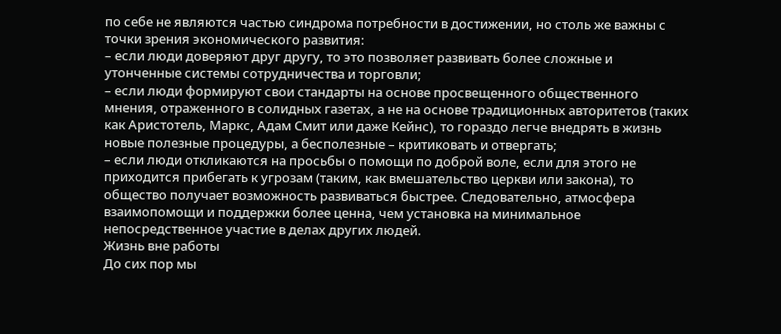по себе не являются частью синдрома потребности в достижении, но столь же важны с точки зрения экономического развития:
– если люди доверяют друг другу, то это позволяет развивать более сложные и утонченные системы сотрудничества и торговли;
– если люди формируют свои стандарты на основе просвещенного общественного мнения, отраженного в солидных газетах, а не на основе традиционных авторитетов (таких как Аристотель, Маркс, Адам Смит или даже Кейнс), то гораздо легче внедрять в жизнь новые полезные процедуры, а бесполезные – критиковать и отвергать;
– если люди откликаются на просьбы о помощи по доброй воле, если для этого не приходится прибегать к угрозам (таким, как вмешательство церкви или закона), то общество получает возможность развиваться быстрее. Следовательно, атмосфера взаимопомощи и поддержки более ценна, чем установка на минимальное непосредственное участие в делах других людей.
Жизнь вне работы
До сих пор мы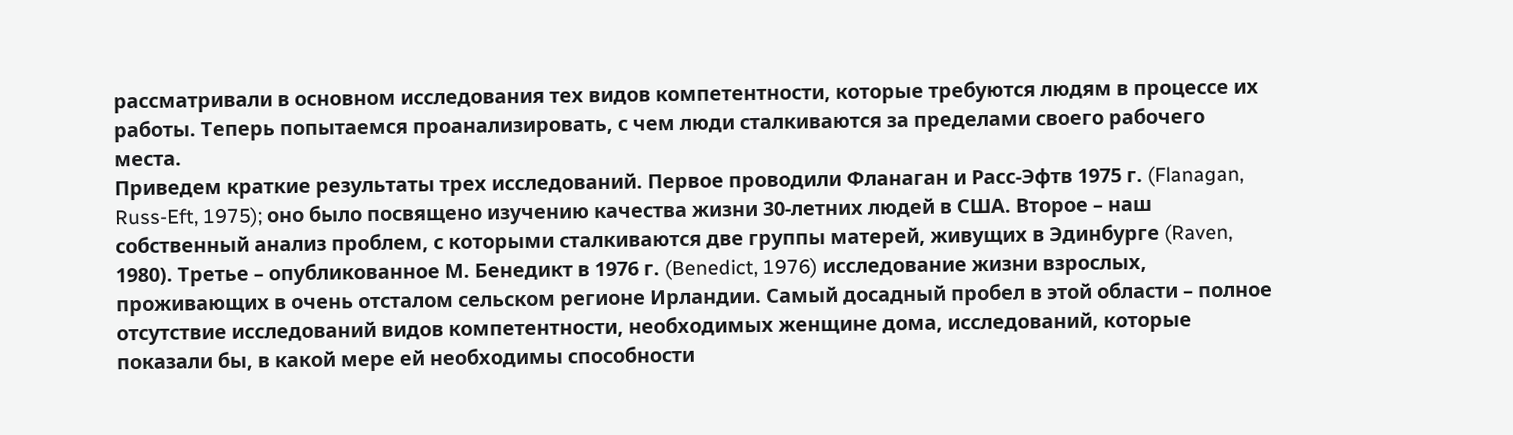рассматривали в основном исследования тех видов компетентности, которые требуются людям в процессе их работы. Теперь попытаемся проанализировать, с чем люди сталкиваются за пределами своего рабочего места.
Приведем краткие результаты трех исследований. Первое проводили Фланаган и Расс-Эфтв 1975 г. (Flanagan, Russ-Eft, 1975); оно было посвящено изучению качества жизни 30-летних людей в США. Второе – наш собственный анализ проблем, с которыми сталкиваются две группы матерей, живущих в Эдинбурге (Raven, 1980). Третье – опубликованное М. Бенедикт в 1976 г. (Benedict, 1976) исследование жизни взрослых, проживающих в очень отсталом сельском регионе Ирландии. Самый досадный пробел в этой области – полное отсутствие исследований видов компетентности, необходимых женщине дома, исследований, которые показали бы, в какой мере ей необходимы способности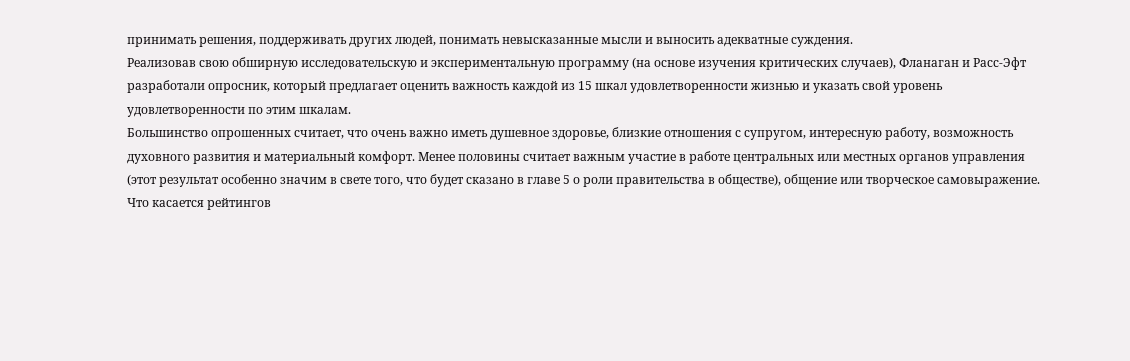принимать решения, поддерживать других людей, понимать невысказанные мысли и выносить адекватные суждения.
Реализовав свою обширную исследовательскую и экспериментальную программу (на основе изучения критических случаев), Фланаган и Расс-Эфт разработали опросник, который предлагает оценить важность каждой из 15 шкал удовлетворенности жизнью и указать свой уровень удовлетворенности по этим шкалам.
Большинство опрошенных считает, что очень важно иметь душевное здоровье, близкие отношения с супругом, интересную работу, возможность духовного развития и материальный комфорт. Менее половины считает важным участие в работе центральных или местных органов управления (этот результат особенно значим в свете того, что будет сказано в главе 5 о роли правительства в обществе), общение или творческое самовыражение.
Что касается рейтингов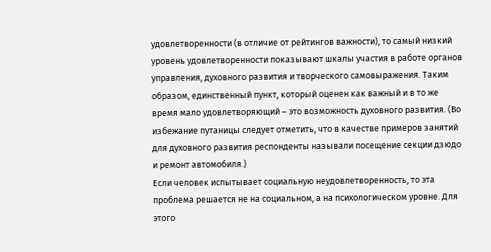удовлетворенности (в отличие от рейтингов важности), то самый низкий уровень удовлетворенности показывают шкалы участия в работе органов управления, духовного развития и творческого самовыражения. Таким образом, единственный пункт, который оценен как важный и в то же время мало удовлетворяющий – это возможность духовного развития. (Во избежание путаницы следует отметить, что в качестве примеров занятий для духовного развития респонденты называли посещение секции дзюдо и ремонт автомобиля.)
Если человек испытывает социальную неудовлетворенность, то эта проблема решается не на социальном, а на психологическом уровне. Для этого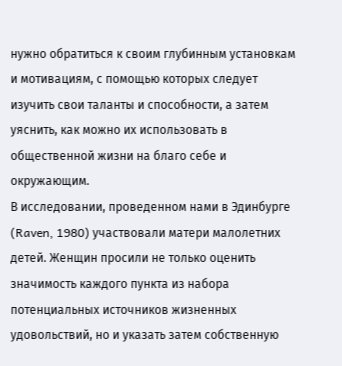нужно обратиться к своим глубинным установкам и мотивациям, с помощью которых следует изучить свои таланты и способности, а затем уяснить, как можно их использовать в общественной жизни на благо себе и окружающим.
В исследовании, проведенном нами в Эдинбурге (Raven, 1980) участвовали матери малолетних детей. Женщин просили не только оценить значимость каждого пункта из набора потенциальных источников жизненных удовольствий, но и указать затем собственную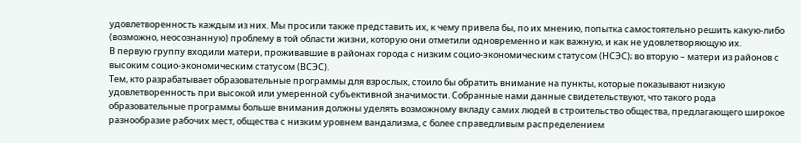удовлетворенность каждым из них. Мы просили также представить их, к чему привела бы, по их мнению, попытка самостоятельно решить какую-либо (возможно, неосознанную) проблему в той области жизни, которую они отметили одновременно и как важную, и как не удовлетворяющую их.
В первую группу входили матери, проживавшие в районах города с низким социо-экономическим статусом (НСЭС); во вторую – матери из районов с высоким социо-экономическим статусом (ВСЭС).
Тем, кто разрабатывает образовательные программы для взрослых, стоило бы обратить внимание на пункты, которые показывают низкую удовлетворенность при высокой или умеренной субъективной значимости. Собранные нами данные свидетельствуют, что такого рода образовательные программы больше внимания должны уделять возможному вкладу самих людей в строительство общества, предлагающего широкое разнообразие рабочих мест, общества с низким уровнем вандализма, с более справедливым распределением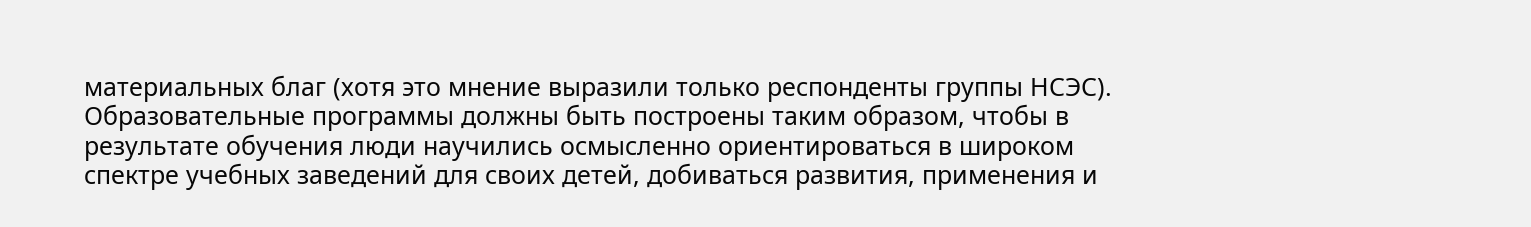материальных благ (хотя это мнение выразили только респонденты группы НСЭС). Образовательные программы должны быть построены таким образом, чтобы в результате обучения люди научились осмысленно ориентироваться в широком спектре учебных заведений для своих детей, добиваться развития, применения и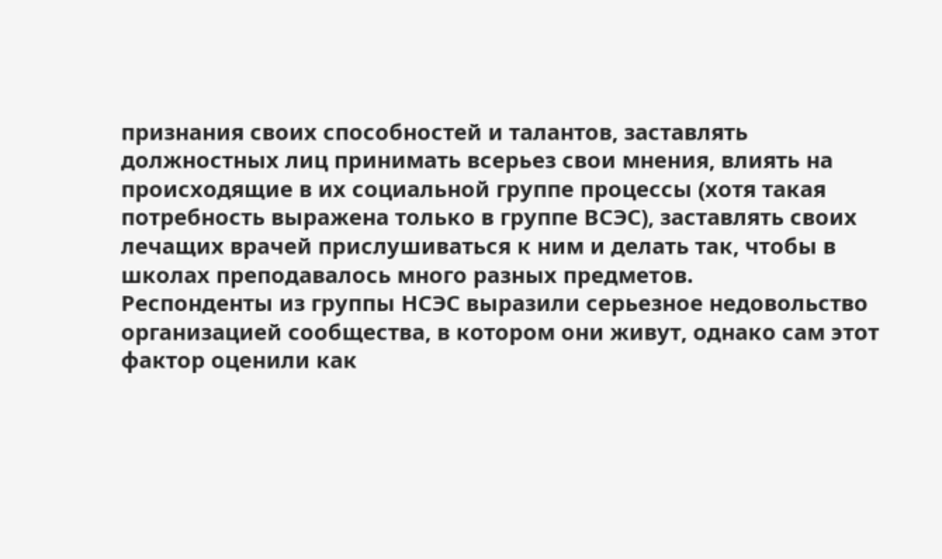признания своих способностей и талантов, заставлять должностных лиц принимать всерьез свои мнения, влиять на происходящие в их социальной группе процессы (хотя такая потребность выражена только в группе ВСЭС), заставлять своих лечащих врачей прислушиваться к ним и делать так, чтобы в школах преподавалось много разных предметов.
Респонденты из группы НСЭС выразили серьезное недовольство организацией сообщества, в котором они живут, однако сам этот фактор оценили как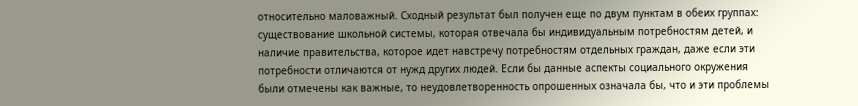относительно маловажный. Сходный результат был получен еще по двум пунктам в обеих группах: существование школьной системы, которая отвечала бы индивидуальным потребностям детей, и наличие правительства, которое идет навстречу потребностям отдельных граждан, даже если эти потребности отличаются от нужд других людей. Если бы данные аспекты социального окружения были отмечены как важные, то неудовлетворенность опрошенных означала бы, что и эти проблемы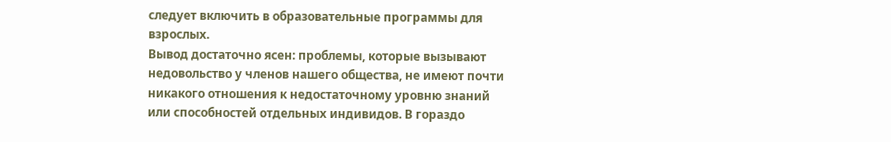следует включить в образовательные программы для взрослых.
Вывод достаточно ясен: проблемы, которые вызывают недовольство у членов нашего общества, не имеют почти никакого отношения к недостаточному уровню знаний или способностей отдельных индивидов. В гораздо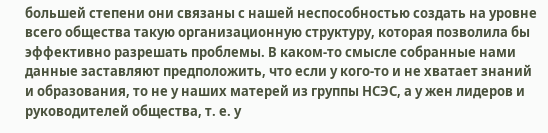большей степени они связаны с нашей неспособностью создать на уровне всего общества такую организационную структуру, которая позволила бы эффективно разрешать проблемы. В каком-то смысле собранные нами данные заставляют предположить, что если у кого-то и не хватает знаний и образования, то не у наших матерей из группы НСЭС, а у жен лидеров и руководителей общества, т. е. у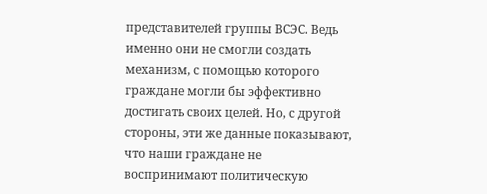представителей группы ВСЭС. Ведь именно они не смогли создать механизм, с помощью которого граждане могли бы эффективно достигать своих целей. Но, с другой стороны, эти же данные показывают, что наши граждане не воспринимают политическую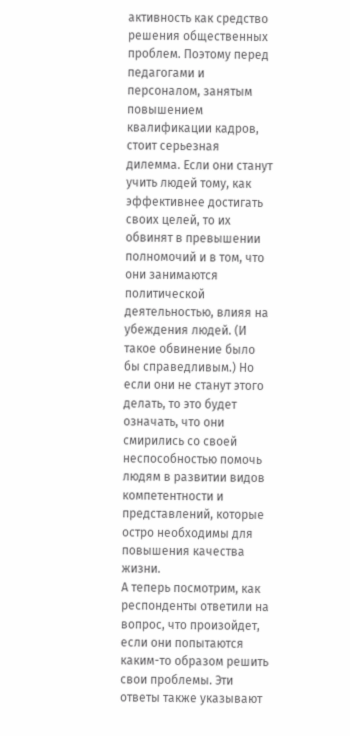активность как средство решения общественных проблем. Поэтому перед педагогами и персоналом, занятым повышением квалификации кадров, стоит серьезная дилемма. Если они станут учить людей тому, как эффективнее достигать своих целей, то их обвинят в превышении полномочий и в том, что они занимаются политической деятельностью, влияя на убеждения людей. (И такое обвинение было бы справедливым.) Но если они не станут этого делать, то это будет означать, что они смирились со своей неспособностью помочь людям в развитии видов компетентности и представлений, которые остро необходимы для повышения качества жизни.
А теперь посмотрим, как респонденты ответили на вопрос, что произойдет, если они попытаются каким-то образом решить свои проблемы. Эти ответы также указывают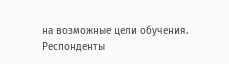на возможные цели обучения.
Респонденты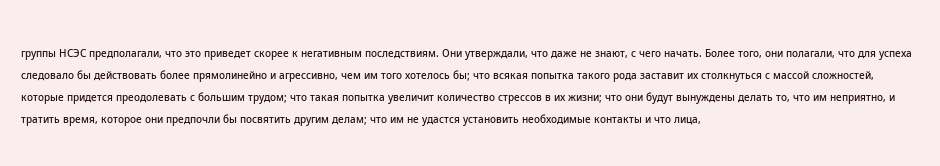группы НСЭС предполагали, что это приведет скорее к негативным последствиям. Они утверждали, что даже не знают, с чего начать. Более того, они полагали, что для успеха следовало бы действовать более прямолинейно и агрессивно, чем им того хотелось бы; что всякая попытка такого рода заставит их столкнуться с массой сложностей, которые придется преодолевать с большим трудом; что такая попытка увеличит количество стрессов в их жизни; что они будут вынуждены делать то, что им неприятно, и тратить время, которое они предпочли бы посвятить другим делам; что им не удастся установить необходимые контакты и что лица,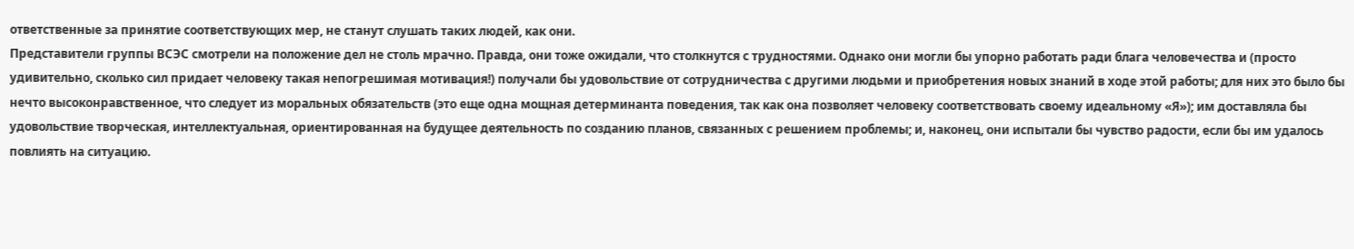ответственные за принятие соответствующих мер, не станут слушать таких людей, как они.
Представители группы ВСЭС смотрели на положение дел не столь мрачно. Правда, они тоже ожидали, что столкнутся с трудностями. Однако они могли бы упорно работать ради блага человечества и (просто удивительно, сколько сил придает человеку такая непогрешимая мотивация!) получали бы удовольствие от сотрудничества с другими людьми и приобретения новых знаний в ходе этой работы; для них это было бы нечто высоконравственное, что следует из моральных обязательств (это еще одна мощная детерминанта поведения, так как она позволяет человеку соответствовать своему идеальному «Я»); им доставляла бы удовольствие творческая, интеллектуальная, ориентированная на будущее деятельность по созданию планов, связанных с решением проблемы; и, наконец, они испытали бы чувство радости, если бы им удалось повлиять на ситуацию.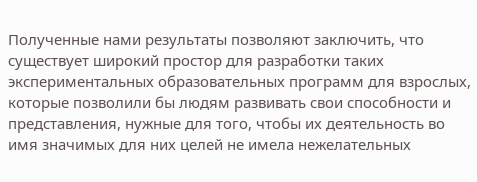Полученные нами результаты позволяют заключить, что существует широкий простор для разработки таких экспериментальных образовательных программ для взрослых, которые позволили бы людям развивать свои способности и представления, нужные для того, чтобы их деятельность во имя значимых для них целей не имела нежелательных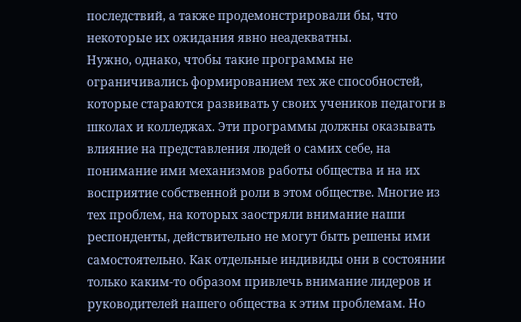последствий, а также продемонстрировали бы, что некоторые их ожидания явно неадекватны.
Нужно, однако, чтобы такие программы не ограничивались формированием тех же способностей, которые стараются развивать у своих учеников педагоги в школах и колледжах. Эти программы должны оказывать влияние на представления людей о самих себе, на понимание ими механизмов работы общества и на их восприятие собственной роли в этом обществе. Многие из тех проблем, на которых заостряли внимание наши респонденты, действительно не могут быть решены ими самостоятельно. Как отдельные индивиды они в состоянии только каким-то образом привлечь внимание лидеров и руководителей нашего общества к этим проблемам. Но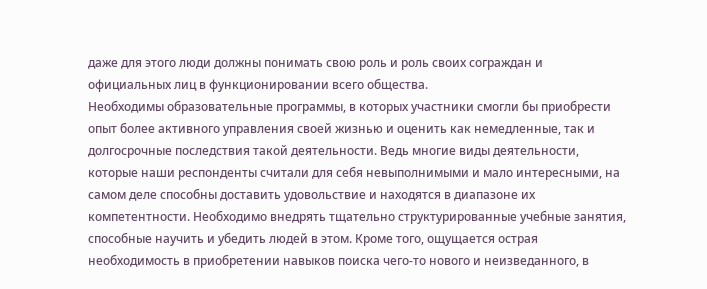даже для этого люди должны понимать свою роль и роль своих сограждан и официальных лиц в функционировании всего общества.
Необходимы образовательные программы, в которых участники смогли бы приобрести опыт более активного управления своей жизнью и оценить как немедленные, так и долгосрочные последствия такой деятельности. Ведь многие виды деятельности, которые наши респонденты считали для себя невыполнимыми и мало интересными, на самом деле способны доставить удовольствие и находятся в диапазоне их компетентности. Необходимо внедрять тщательно структурированные учебные занятия, способные научить и убедить людей в этом. Кроме того, ощущается острая необходимость в приобретении навыков поиска чего-то нового и неизведанного, в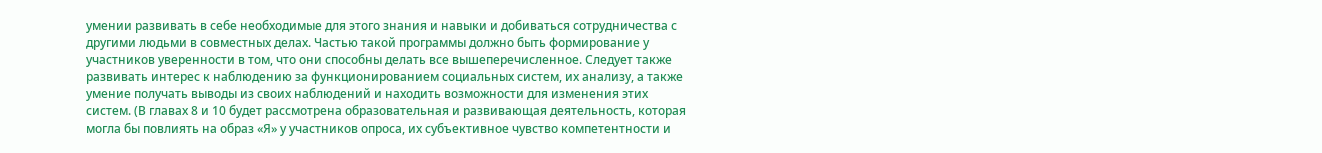умении развивать в себе необходимые для этого знания и навыки и добиваться сотрудничества с другими людьми в совместных делах. Частью такой программы должно быть формирование у участников уверенности в том, что они способны делать все вышеперечисленное. Следует также развивать интерес к наблюдению за функционированием социальных систем, их анализу, а также умение получать выводы из своих наблюдений и находить возможности для изменения этих систем. (В главах 8 и 10 будет рассмотрена образовательная и развивающая деятельность, которая могла бы повлиять на образ «Я» у участников опроса, их субъективное чувство компетентности и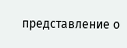представление о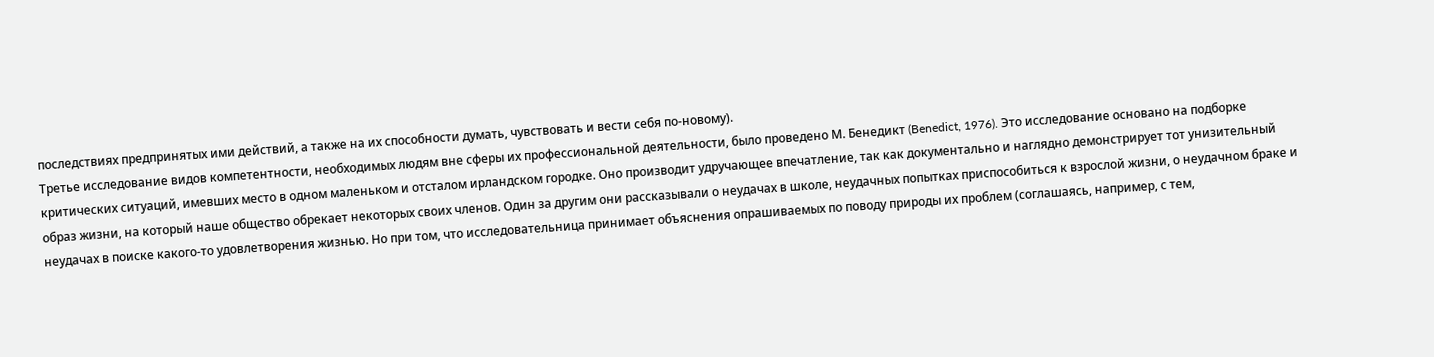последствиях предпринятых ими действий, а также на их способности думать, чувствовать и вести себя по-новому).
Третье исследование видов компетентности, необходимых людям вне сферы их профессиональной деятельности, было проведено М. Бенедикт (Benedict, 1976). Это исследование основано на подборке критических ситуаций, имевших место в одном маленьком и отсталом ирландском городке. Оно производит удручающее впечатление, так как документально и наглядно демонстрирует тот унизительный образ жизни, на который наше общество обрекает некоторых своих членов. Один за другим они рассказывали о неудачах в школе, неудачных попытках приспособиться к взрослой жизни, о неудачном браке и неудачах в поиске какого-то удовлетворения жизнью. Но при том, что исследовательница принимает объяснения опрашиваемых по поводу природы их проблем (соглашаясь, например, с тем,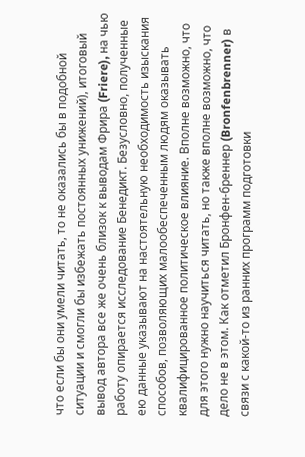что если бы они умели читать, то не оказались бы в подобной ситуации и смогли бы избежать постоянных унижений), итоговый вывод автора все же очень близок к выводам Фрира (Friere), на чью работу опирается исследование Бенедикт. Безусловно, полученные ею данные указывают на настоятельную необходимость изыскания способов, позволяющих малообеспеченным людям оказывать квалифицированное политическое влияние. Вполне возможно, что для этого нужно научиться читать, но также вполне возможно, что дело не в этом. Как отметил Бронфен-бреннер (Bronfenbrenner) в связи с какой-то из ранних программ подготовки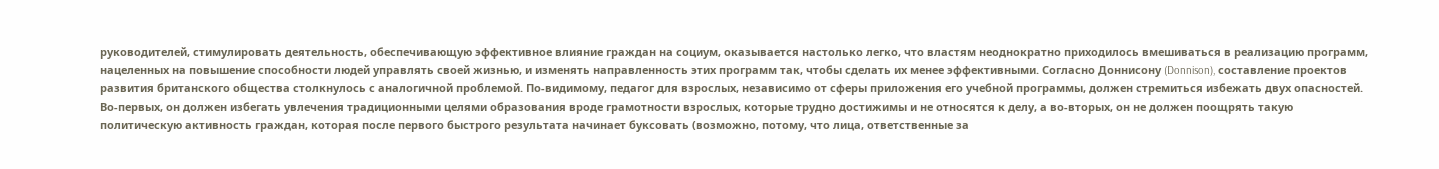руководителей, стимулировать деятельность, обеспечивающую эффективное влияние граждан на социум, оказывается настолько легко, что властям неоднократно приходилось вмешиваться в реализацию программ, нацеленных на повышение способности людей управлять своей жизнью, и изменять направленность этих программ так, чтобы сделать их менее эффективными. Согласно Доннисону (Donnison), составление проектов развития британского общества столкнулось с аналогичной проблемой. По-видимому, педагог для взрослых, независимо от сферы приложения его учебной программы, должен стремиться избежать двух опасностей. Во-первых, он должен избегать увлечения традиционными целями образования вроде грамотности взрослых, которые трудно достижимы и не относятся к делу, а во-вторых, он не должен поощрять такую политическую активность граждан, которая после первого быстрого результата начинает буксовать (возможно, потому, что лица, ответственные за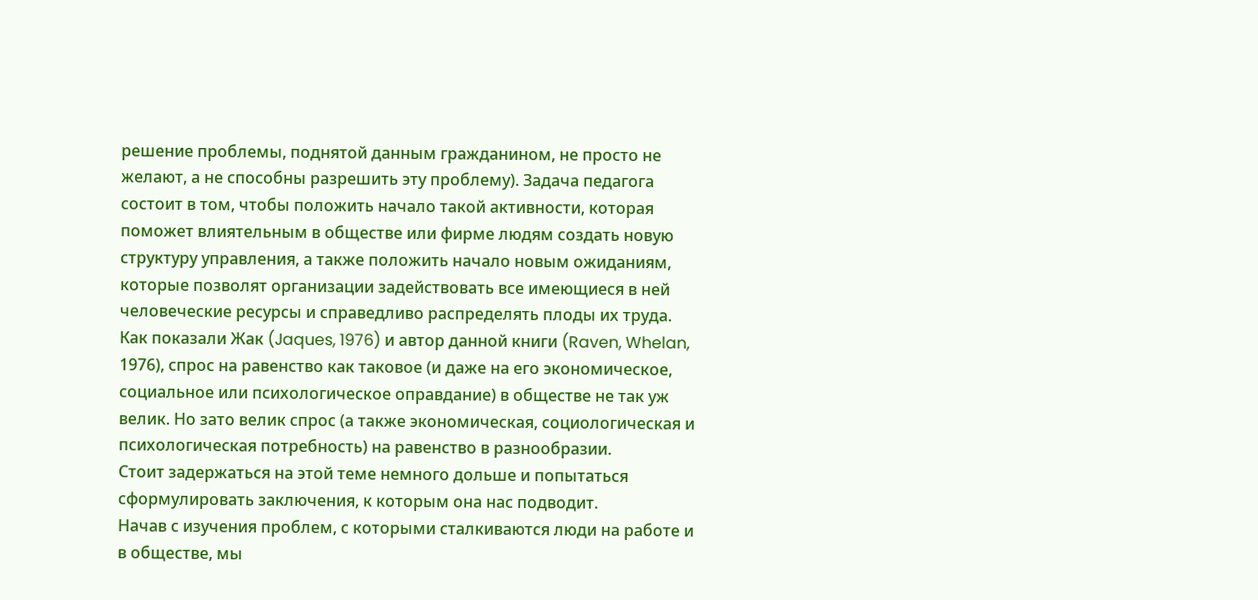решение проблемы, поднятой данным гражданином, не просто не желают, а не способны разрешить эту проблему). Задача педагога состоит в том, чтобы положить начало такой активности, которая поможет влиятельным в обществе или фирме людям создать новую структуру управления, а также положить начало новым ожиданиям, которые позволят организации задействовать все имеющиеся в ней человеческие ресурсы и справедливо распределять плоды их труда. Как показали Жак (Jaques, 1976) и автор данной книги (Raven, Whelan, 1976), спрос на равенство как таковое (и даже на его экономическое, социальное или психологическое оправдание) в обществе не так уж велик. Но зато велик спрос (а также экономическая, социологическая и психологическая потребность) на равенство в разнообразии.
Стоит задержаться на этой теме немного дольше и попытаться сформулировать заключения, к которым она нас подводит.
Начав с изучения проблем, с которыми сталкиваются люди на работе и в обществе, мы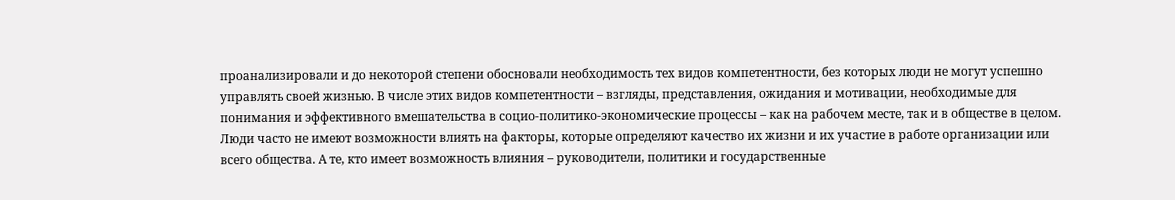проанализировали и до некоторой степени обосновали необходимость тех видов компетентности, без которых люди не могут успешно управлять своей жизнью. В числе этих видов компетентности – взгляды, представления, ожидания и мотивации, необходимые для понимания и эффективного вмешательства в социо-политико-экономические процессы – как на рабочем месте, так и в обществе в целом. Люди часто не имеют возможности влиять на факторы, которые определяют качество их жизни и их участие в работе организации или всего общества. А те, кто имеет возможность влияния – руководители, политики и государственные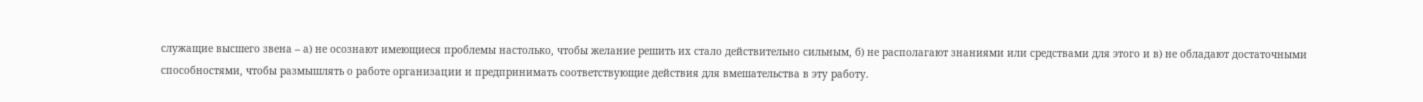служащие высшего звена – а) не осознают имеющиеся проблемы настолько, чтобы желание решить их стало действительно сильным, б) не располагают знаниями или средствами для этого и в) не обладают достаточными способностями, чтобы размышлять о работе организации и предпринимать соответствующие действия для вмешательства в эту работу.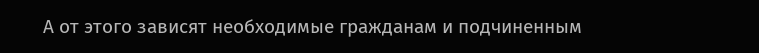А от этого зависят необходимые гражданам и подчиненным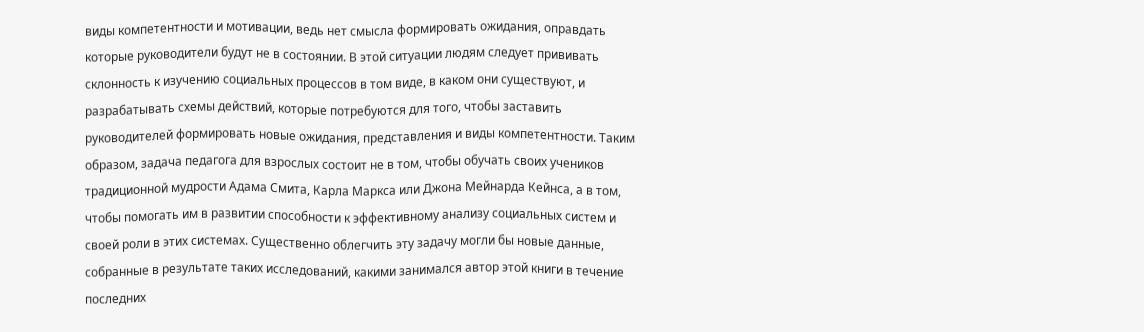виды компетентности и мотивации, ведь нет смысла формировать ожидания, оправдать которые руководители будут не в состоянии. В этой ситуации людям следует прививать склонность к изучению социальных процессов в том виде, в каком они существуют, и разрабатывать схемы действий, которые потребуются для того, чтобы заставить руководителей формировать новые ожидания, представления и виды компетентности. Таким образом, задача педагога для взрослых состоит не в том, чтобы обучать своих учеников традиционной мудрости Адама Смита, Карла Маркса или Джона Мейнарда Кейнса, а в том, чтобы помогать им в развитии способности к эффективному анализу социальных систем и своей роли в этих системах. Существенно облегчить эту задачу могли бы новые данные, собранные в результате таких исследований, какими занимался автор этой книги в течение последних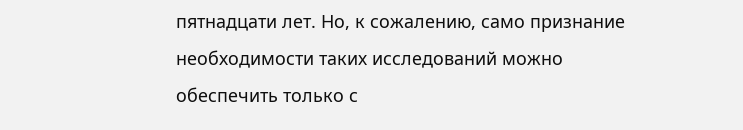пятнадцати лет. Но, к сожалению, само признание необходимости таких исследований можно обеспечить только с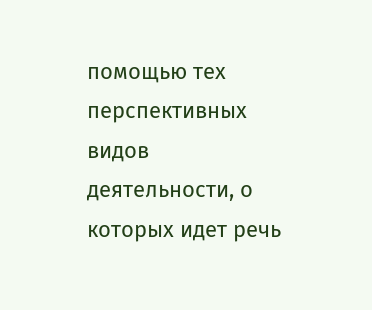помощью тех перспективных видов деятельности, о которых идет речь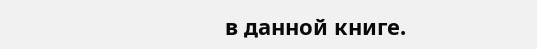в данной книге.